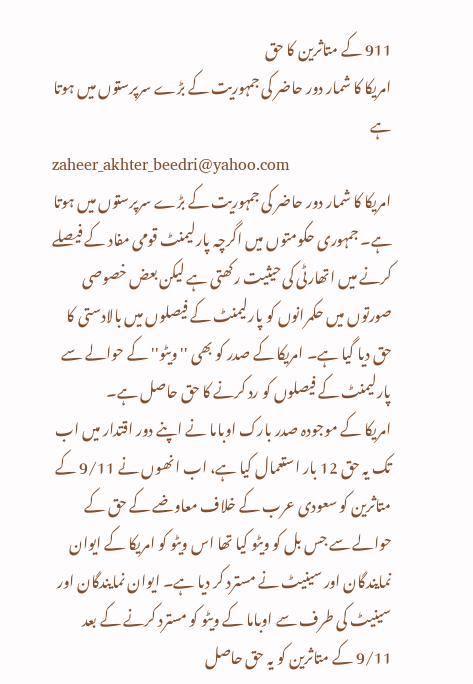911 کے متاثرین کا حق
امریکا کا شمار دور حاضر کی جمہوریت کے بڑے سرپرستوں میں ہوتا ہے
zaheer_akhter_beedri@yahoo.com
امریکا کا شمار دور حاضر کی جمہوریت کے بڑے سرپرستوں میں ہوتا ہے۔ جمہوری حکومتوں میں اگرچہ پارلیمنٹ قومی مفاد کے فیصلے کرنے میں اتھارٹی کی حیثیت رکھتی ہے لیکن بعض خصوصی صورتوں میں حکمرانوں کو پارلیمنٹ کے فیصلوں میں بالادستی کا حق دیا گیا ہے۔ امریکا کے صدر کو بھی ''ویٹو'' کے حوالے سے پارلیمنٹ کے فیصلوں کو رد کرنے کا حق حاصل ہے۔
امریکا کے موجودہ صدر بارک اوباما نے اپنے دور اقتدار میں اب تک یہ حق 12 بار استعمال کیا ہے، اب انھوں نے 9/11 کے متاثرین کو سعودی عرب کے خلاف معاوضے کے حق کے حوالے سے جس بل کو ویٹو کیا تھا اس ویٹو کو امریکا کے ایوان نمایندگان اور سینیٹ نے مسترد کر دیا ہے۔ ایوان نمایندگان اور سینیٹ کی طرف سے اوباما کے ویٹو کو مسترد کرنے کے بعد 9/11 کے متاثرین کو یہ حق حاصل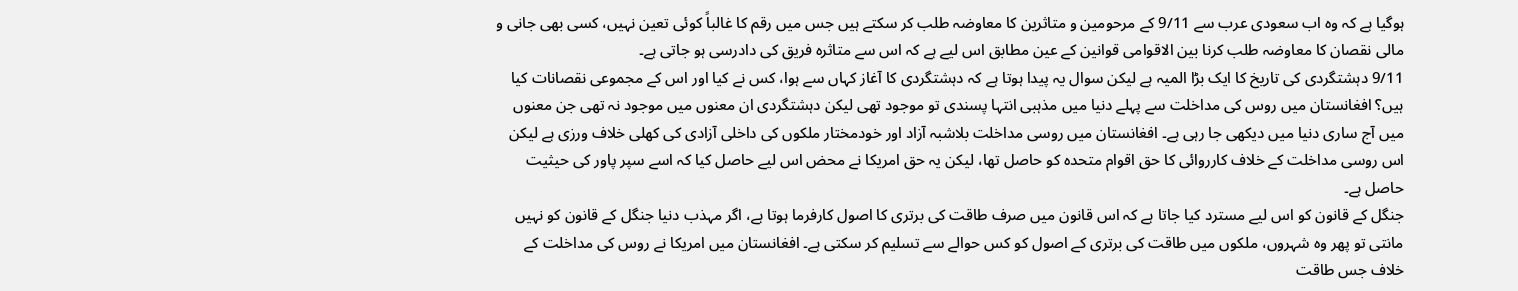ہوگیا ہے کہ وہ اب سعودی عرب سے 9/11 کے مرحومین و متاثرین کا معاوضہ طلب کر سکتے ہیں جس میں رقم کا غالباً کوئی تعین نہیں، کسی بھی جانی و مالی نقصان کا معاوضہ طلب کرنا بین الاقوامی قوانین کے عین مطابق اس لیے ہے کہ اس سے متاثرہ فریق کی دادرسی ہو جاتی ہے۔
9/11 دہشتگردی کی تاریخ کا ایک بڑا المیہ ہے لیکن سوال یہ پیدا ہوتا ہے کہ دہشتگردی کا آغاز کہاں سے ہوا، کس نے کیا اور اس کے مجموعی نقصانات کیا ہیں؟ افغانستان میں روس کی مداخلت سے پہلے دنیا میں مذہبی انتہا پسندی تو موجود تھی لیکن دہشتگردی ان معنوں میں موجود نہ تھی جن معنوں میں آج ساری دنیا میں دیکھی جا رہی ہے۔ افغانستان میں روسی مداخلت بلاشبہ آزاد اور خودمختار ملکوں کی داخلی آزادی کی کھلی خلاف ورزی ہے لیکن اس روسی مداخلت کے خلاف کارروائی کا حق اقوام متحدہ کو حاصل تھا، لیکن یہ حق امریکا نے محض اس لیے حاصل کیا کہ اسے سپر پاور کی حیثیت حاصل ہے۔
جنگل کے قانون کو اس لیے مسترد کیا جاتا ہے کہ اس قانون میں صرف طاقت کی برتری کا اصول کارفرما ہوتا ہے، اگر مہذب دنیا جنگل کے قانون کو نہیں مانتی تو پھر وہ شہروں، ملکوں میں طاقت کی برتری کے اصول کو کس حوالے سے تسلیم کر سکتی ہے۔ افغانستان میں امریکا نے روس کی مداخلت کے خلاف جس طاقت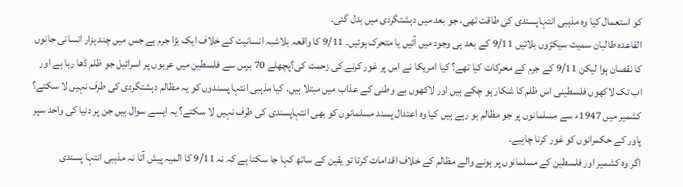کو استعمال کیا وہ مذہبی انتہاپسندی کی طاقت تھی، جو بعد میں دہشتگردی میں بدل گئی۔
القاعدہ طالبان سمیت سیکڑوں بلائیں 9/11 کے بعد ہی وجود میں آئیں یا متحرک ہوئیں۔ 9/11 کا واقعہ بلاشبہ انسانیت کے خلاف ایک بڑا جرم ہے جس میں چند ہزار انسانی جانوں کا نقصان ہوا لیکن 9/11 کے جرم کے محرکات کیا تھے؟ کیا امریکا نے اس پر غور کرنے کی زحمت کی؟پچھلے 70 برس سے فلسطین میں عربوں پر اسرائیل جو ظلم ڈھا رہا ہے اور اب تک لاکھوں فلسطینی اس ظلم کا شکار ہو چکے ہیں اور لاکھوں بے وطنی کے عذاب میں مبتلا ہیں۔ کیا مذہبی انتہا پسندوں کو یہ مظالم دہشتگردی کی طرف نہیں لا سکتے؟ کشمیر میں 1947ء سے مسلمانوں پر جو مظالم ہو رہے ہیں کیا وہ اعتدال پسند مسلمانوں کو بھی انتہاپسندی کی طرف نہیں لا سکتے؟ یہ ایسے سوال ہیں جن پر دنیا کی واحد سپر پاور کے حکمرانوں کو غور کرنا چاہیے۔
اگر وہ کشمیر اور فلسطین کے مسلمانوں پر ہونے والے مظالم کے خلاف اقدامات کرتا تو یقین کے ساتھ کہا جا سکتا ہے کہ نہ 9/11 کا المیہ پیش آتا نہ مذہبی انتہا پسندی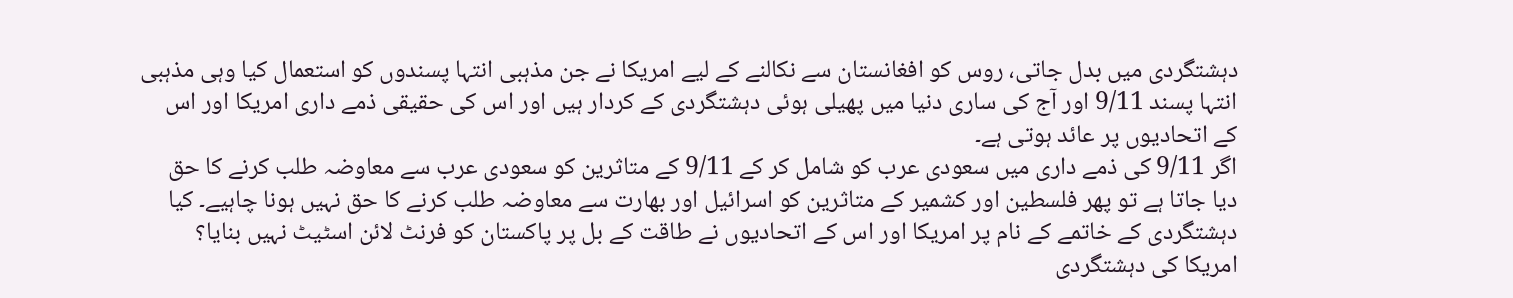دہشتگردی میں بدل جاتی، روس کو افغانستان سے نکالنے کے لیے امریکا نے جن مذہبی انتہا پسندوں کو استعمال کیا وہی مذہبی انتہا پسند 9/11 اور آج کی ساری دنیا میں پھیلی ہوئی دہشتگردی کے کردار ہیں اور اس کی حقیقی ذمے داری امریکا اور اس کے اتحادیوں پر عائد ہوتی ہے۔
اگر 9/11 کی ذمے داری میں سعودی عرب کو شامل کر کے 9/11 کے متاثرین کو سعودی عرب سے معاوضہ طلب کرنے کا حق دیا جاتا ہے تو پھر فلسطین اور کشمیر کے متاثرین کو اسرائیل اور بھارت سے معاوضہ طلب کرنے کا حق نہیں ہونا چاہیے۔ کیا دہشتگردی کے خاتمے کے نام پر امریکا اور اس کے اتحادیوں نے طاقت کے بل پر پاکستان کو فرنٹ لائن اسٹیٹ نہیں بنایا؟ امریکا کی دہشتگردی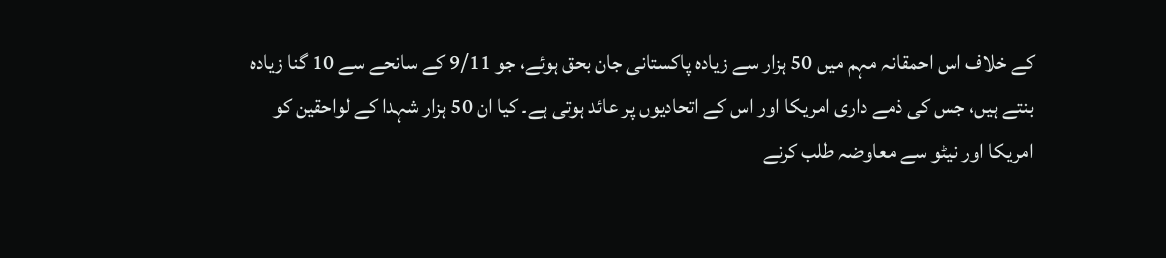کے خلاف اس احمقانہ مہم میں 50 ہزار سے زیادہ پاکستانی جان بحق ہوئے، جو 9/11 کے سانحے سے 10 گنا زیادہ بنتے ہیں، جس کی ذمے داری امریکا اور اس کے اتحادیوں پر عائد ہوتی ہے۔ کیا ان 50 ہزار شہدا کے لواحقین کو امریکا اور نیٹو سے معاوضہ طلب کرنے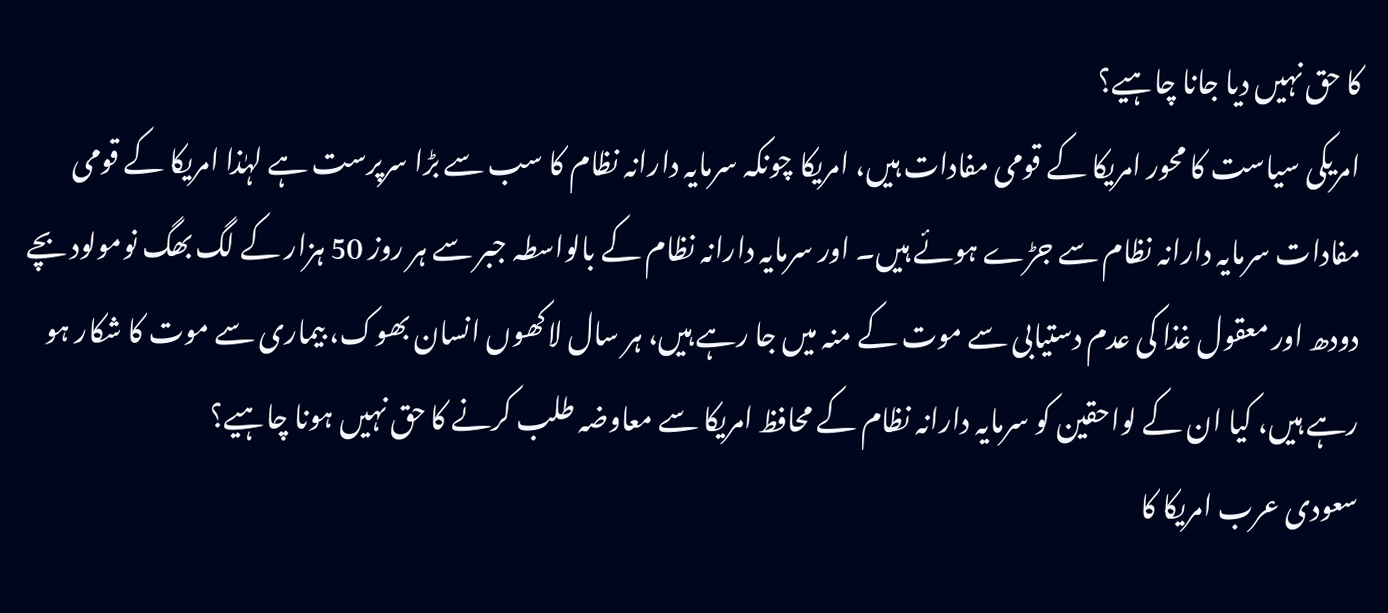کا حق نہیں دیا جانا چاہیے؟
امریکی سیاست کا محور امریکا کے قومی مفادات ہیں، امریکا چونکہ سرمایہ دارانہ نظام کا سب سے بڑا سرپرست ہے لہٰذا امریکا کے قومی مفادات سرمایہ دارانہ نظام سے جڑے ہوئے ہیں۔ اور سرمایہ دارانہ نظام کے بالواسطہ جبر سے ہر روز 50 ہزار کے لگ بھگ نومولود بچے دودھ اور معقول غذا کی عدم دستیابی سے موت کے منہ میں جا رہے ہیں، ہر سال لاکھوں انسان بھوک، بیماری سے موت کا شکار ہو رہے ہیں، کیا ان کے لواحقین کو سرمایہ دارانہ نظام کے محافظ امریکا سے معاوضہ طلب کرنے کا حق نہیں ہونا چاہیے؟
سعودی عرب امریکا کا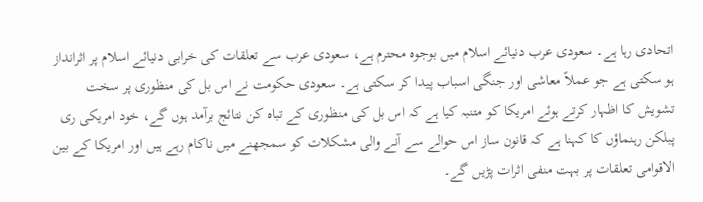اتحادی رہا ہے۔ سعودی عرب دنیائے اسلام میں بوجوہ محترم ہے، سعودی عرب سے تعلقات کی خرابی دنیائے اسلام پر اثرانداز ہو سکتی ہے جو عملاً معاشی اور جنگی اسباب پیدا کر سکتی ہے۔ سعودی حکومت نے اس بل کی منظوری پر سخت تشویش کا اظہار کرتے ہوئے امریکا کو متنبہ کیا ہے کہ اس بل کی منظوری کے تباہ کن نتائج برآمد ہوں گے، خود امریکی ری پبلکن رہنماؤں کا کہنا ہے کہ قانون ساز اس حوالے سے آنے والی مشکلات کو سمجھنے میں ناکام رہے ہیں اور امریکا کے بین الاقوامی تعلقات پر بہت منفی اثرات پڑیں گے۔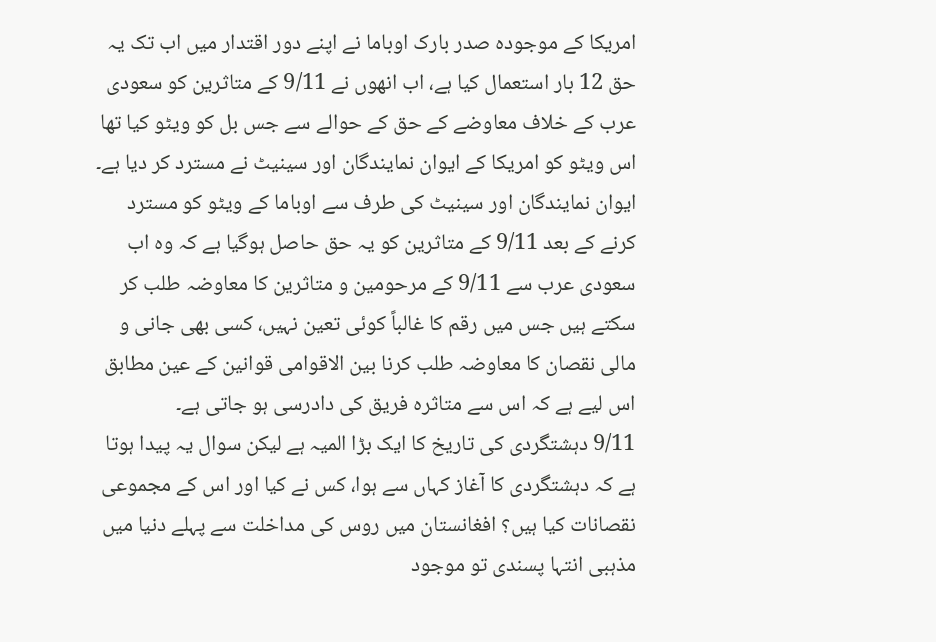امریکا کے موجودہ صدر بارک اوباما نے اپنے دور اقتدار میں اب تک یہ حق 12 بار استعمال کیا ہے، اب انھوں نے 9/11 کے متاثرین کو سعودی عرب کے خلاف معاوضے کے حق کے حوالے سے جس بل کو ویٹو کیا تھا اس ویٹو کو امریکا کے ایوان نمایندگان اور سینیٹ نے مسترد کر دیا ہے۔ ایوان نمایندگان اور سینیٹ کی طرف سے اوباما کے ویٹو کو مسترد کرنے کے بعد 9/11 کے متاثرین کو یہ حق حاصل ہوگیا ہے کہ وہ اب سعودی عرب سے 9/11 کے مرحومین و متاثرین کا معاوضہ طلب کر سکتے ہیں جس میں رقم کا غالباً کوئی تعین نہیں، کسی بھی جانی و مالی نقصان کا معاوضہ طلب کرنا بین الاقوامی قوانین کے عین مطابق اس لیے ہے کہ اس سے متاثرہ فریق کی دادرسی ہو جاتی ہے۔
9/11 دہشتگردی کی تاریخ کا ایک بڑا المیہ ہے لیکن سوال یہ پیدا ہوتا ہے کہ دہشتگردی کا آغاز کہاں سے ہوا، کس نے کیا اور اس کے مجموعی نقصانات کیا ہیں؟ افغانستان میں روس کی مداخلت سے پہلے دنیا میں مذہبی انتہا پسندی تو موجود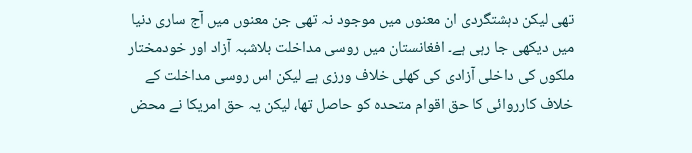تھی لیکن دہشتگردی ان معنوں میں موجود نہ تھی جن معنوں میں آج ساری دنیا میں دیکھی جا رہی ہے۔ افغانستان میں روسی مداخلت بلاشبہ آزاد اور خودمختار ملکوں کی داخلی آزادی کی کھلی خلاف ورزی ہے لیکن اس روسی مداخلت کے خلاف کارروائی کا حق اقوام متحدہ کو حاصل تھا، لیکن یہ حق امریکا نے محض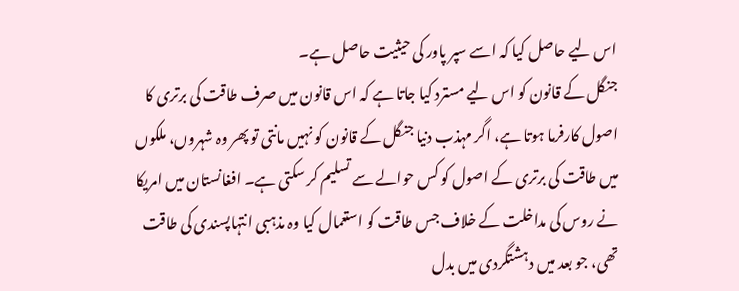اس لیے حاصل کیا کہ اسے سپر پاور کی حیثیت حاصل ہے۔
جنگل کے قانون کو اس لیے مسترد کیا جاتا ہے کہ اس قانون میں صرف طاقت کی برتری کا اصول کارفرما ہوتا ہے، اگر مہذب دنیا جنگل کے قانون کو نہیں مانتی تو پھر وہ شہروں، ملکوں میں طاقت کی برتری کے اصول کو کس حوالے سے تسلیم کر سکتی ہے۔ افغانستان میں امریکا نے روس کی مداخلت کے خلاف جس طاقت کو استعمال کیا وہ مذہبی انتہاپسندی کی طاقت تھی، جو بعد میں دہشتگردی میں بدل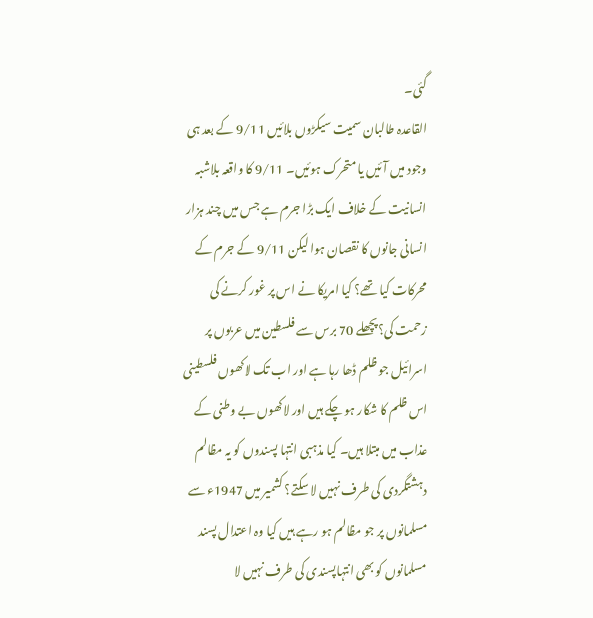گئی۔
القاعدہ طالبان سمیت سیکڑوں بلائیں 9/11 کے بعد ہی وجود میں آئیں یا متحرک ہوئیں۔ 9/11 کا واقعہ بلاشبہ انسانیت کے خلاف ایک بڑا جرم ہے جس میں چند ہزار انسانی جانوں کا نقصان ہوا لیکن 9/11 کے جرم کے محرکات کیا تھے؟ کیا امریکا نے اس پر غور کرنے کی زحمت کی؟پچھلے 70 برس سے فلسطین میں عربوں پر اسرائیل جو ظلم ڈھا رہا ہے اور اب تک لاکھوں فلسطینی اس ظلم کا شکار ہو چکے ہیں اور لاکھوں بے وطنی کے عذاب میں مبتلا ہیں۔ کیا مذہبی انتہا پسندوں کو یہ مظالم دہشتگردی کی طرف نہیں لا سکتے؟ کشمیر میں 1947ء سے مسلمانوں پر جو مظالم ہو رہے ہیں کیا وہ اعتدال پسند مسلمانوں کو بھی انتہاپسندی کی طرف نہیں لا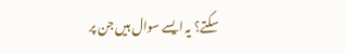سکتے؟ یہ ایسے سوال ہیں جن پر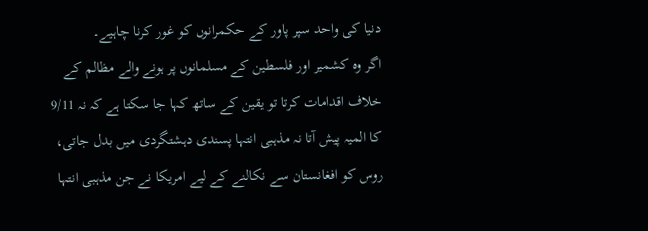دنیا کی واحد سپر پاور کے حکمرانوں کو غور کرنا چاہیے۔
اگر وہ کشمیر اور فلسطین کے مسلمانوں پر ہونے والے مظالم کے خلاف اقدامات کرتا تو یقین کے ساتھ کہا جا سکتا ہے کہ نہ 9/11 کا المیہ پیش آتا نہ مذہبی انتہا پسندی دہشتگردی میں بدل جاتی، روس کو افغانستان سے نکالنے کے لیے امریکا نے جن مذہبی انتہا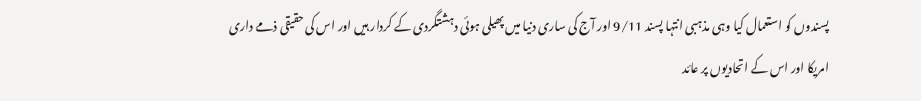پسندوں کو استعمال کیا وہی مذہبی انتہا پسند 9/11 اور آج کی ساری دنیا میں پھیلی ہوئی دہشتگردی کے کردار ہیں اور اس کی حقیقی ذمے داری امریکا اور اس کے اتحادیوں پر عائد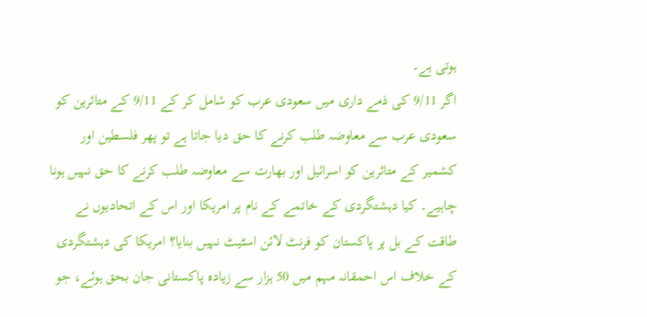ہوتی ہے۔
اگر 9/11 کی ذمے داری میں سعودی عرب کو شامل کر کے 9/11 کے متاثرین کو سعودی عرب سے معاوضہ طلب کرنے کا حق دیا جاتا ہے تو پھر فلسطین اور کشمیر کے متاثرین کو اسرائیل اور بھارت سے معاوضہ طلب کرنے کا حق نہیں ہونا چاہیے۔ کیا دہشتگردی کے خاتمے کے نام پر امریکا اور اس کے اتحادیوں نے طاقت کے بل پر پاکستان کو فرنٹ لائن اسٹیٹ نہیں بنایا؟ امریکا کی دہشتگردی کے خلاف اس احمقانہ مہم میں 50 ہزار سے زیادہ پاکستانی جان بحق ہوئے، جو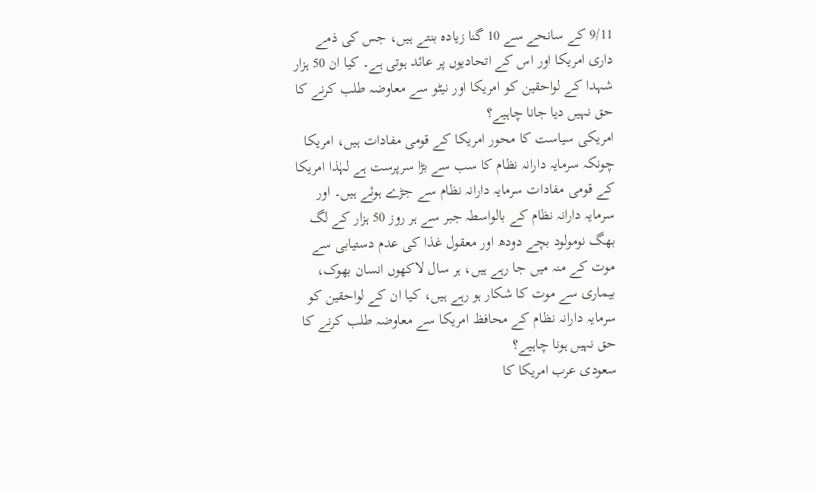9/11 کے سانحے سے 10 گنا زیادہ بنتے ہیں، جس کی ذمے داری امریکا اور اس کے اتحادیوں پر عائد ہوتی ہے۔ کیا ان 50 ہزار شہدا کے لواحقین کو امریکا اور نیٹو سے معاوضہ طلب کرنے کا حق نہیں دیا جانا چاہیے؟
امریکی سیاست کا محور امریکا کے قومی مفادات ہیں، امریکا چونکہ سرمایہ دارانہ نظام کا سب سے بڑا سرپرست ہے لہٰذا امریکا کے قومی مفادات سرمایہ دارانہ نظام سے جڑے ہوئے ہیں۔ اور سرمایہ دارانہ نظام کے بالواسطہ جبر سے ہر روز 50 ہزار کے لگ بھگ نومولود بچے دودھ اور معقول غذا کی عدم دستیابی سے موت کے منہ میں جا رہے ہیں، ہر سال لاکھوں انسان بھوک، بیماری سے موت کا شکار ہو رہے ہیں، کیا ان کے لواحقین کو سرمایہ دارانہ نظام کے محافظ امریکا سے معاوضہ طلب کرنے کا حق نہیں ہونا چاہیے؟
سعودی عرب امریکا کا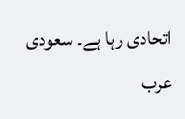اتحادی رہا ہے۔ سعودی عرب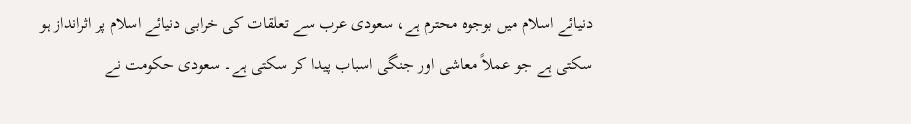دنیائے اسلام میں بوجوہ محترم ہے، سعودی عرب سے تعلقات کی خرابی دنیائے اسلام پر اثرانداز ہو سکتی ہے جو عملاً معاشی اور جنگی اسباب پیدا کر سکتی ہے۔ سعودی حکومت نے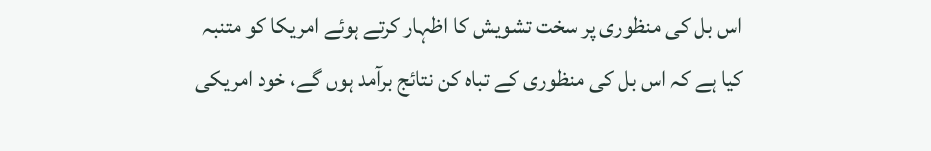اس بل کی منظوری پر سخت تشویش کا اظہار کرتے ہوئے امریکا کو متنبہ کیا ہے کہ اس بل کی منظوری کے تباہ کن نتائج برآمد ہوں گے، خود امریکی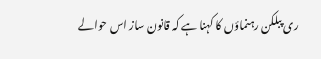ری پبلکن رہنماؤں کا کہنا ہے کہ قانون ساز اس حوالے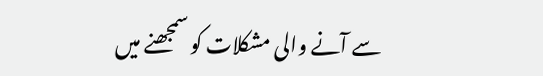سے آنے والی مشکلات کو سمجھنے میں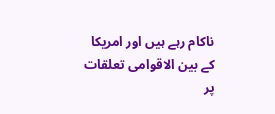ناکام رہے ہیں اور امریکا کے بین الاقوامی تعلقات پر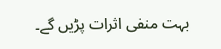بہت منفی اثرات پڑیں گے۔